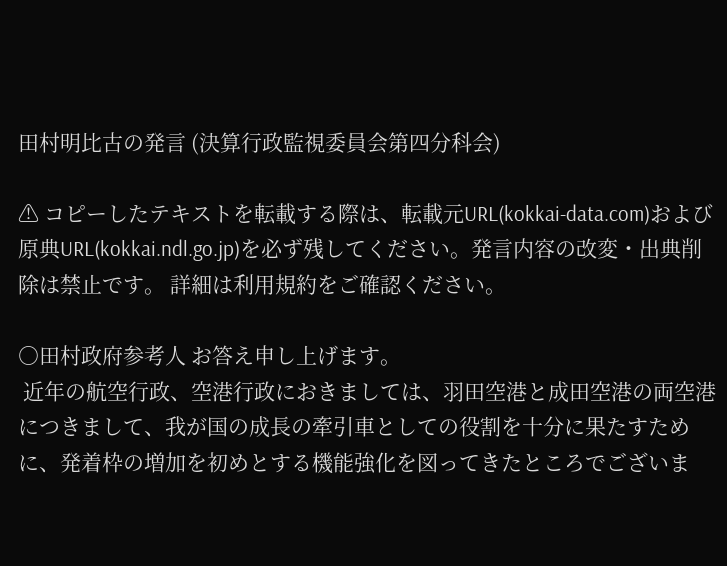田村明比古の発言 (決算行政監視委員会第四分科会)

⚠ コピーしたテキストを転載する際は、転載元URL(kokkai-data.com)および原典URL(kokkai.ndl.go.jp)を必ず残してください。発言内容の改変・出典削除は禁止です。 詳細は利用規約をご確認ください。

○田村政府参考人 お答え申し上げます。
 近年の航空行政、空港行政におきましては、羽田空港と成田空港の両空港につきまして、我が国の成長の牽引車としての役割を十分に果たすために、発着枠の増加を初めとする機能強化を図ってきたところでございま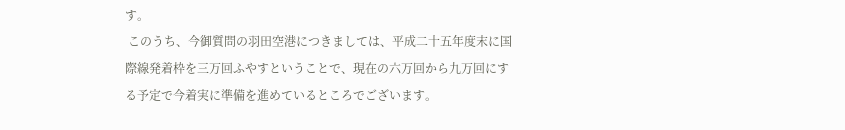す。
 このうち、今御質問の羽田空港につきましては、平成二十五年度末に国際線発着枠を三万回ふやすということで、現在の六万回から九万回にする予定で今着実に準備を進めているところでございます。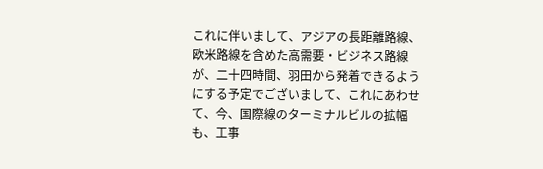これに伴いまして、アジアの長距離路線、欧米路線を含めた高需要・ビジネス路線が、二十四時間、羽田から発着できるようにする予定でございまして、これにあわせて、今、国際線のターミナルビルの拡幅も、工事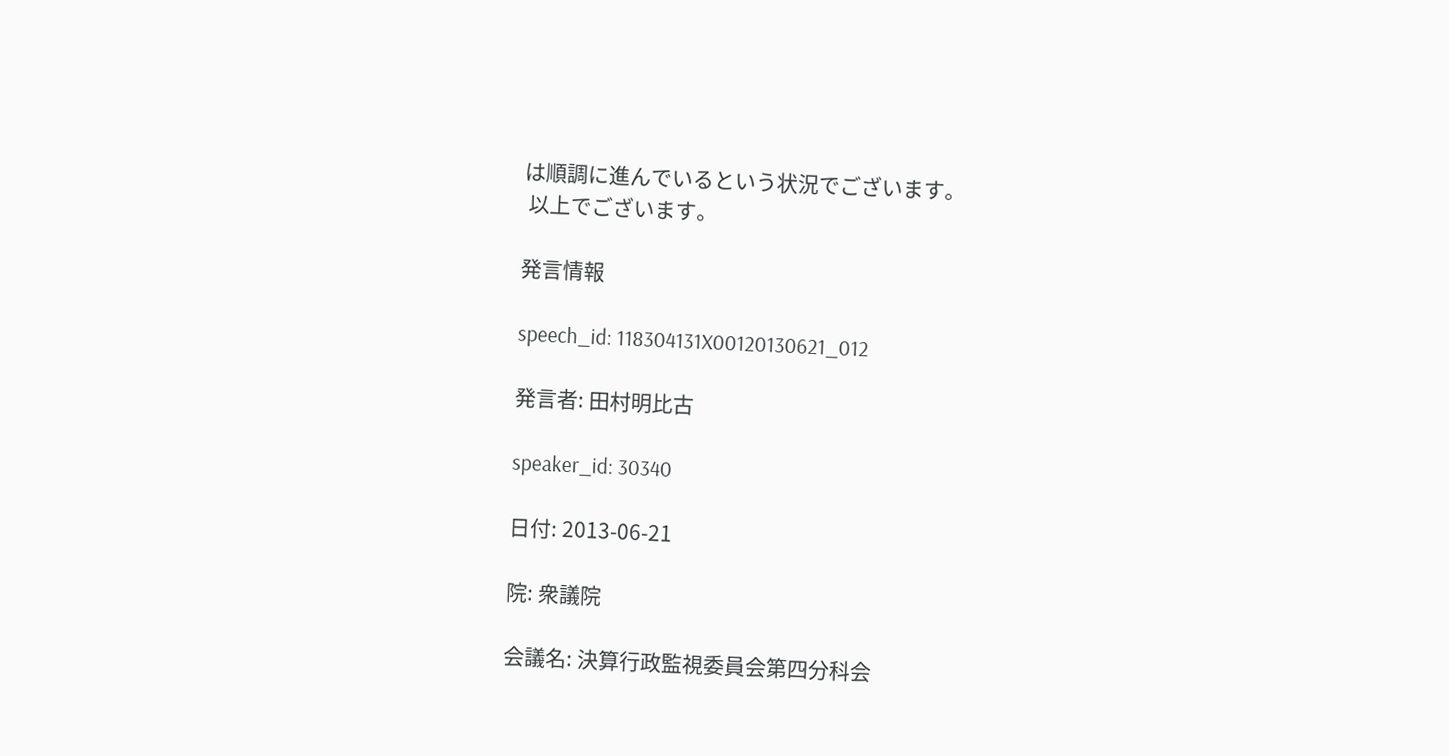は順調に進んでいるという状況でございます。
 以上でございます。

発言情報

speech_id: 118304131X00120130621_012

発言者: 田村明比古

speaker_id: 30340

日付: 2013-06-21

院: 衆議院

会議名: 決算行政監視委員会第四分科会